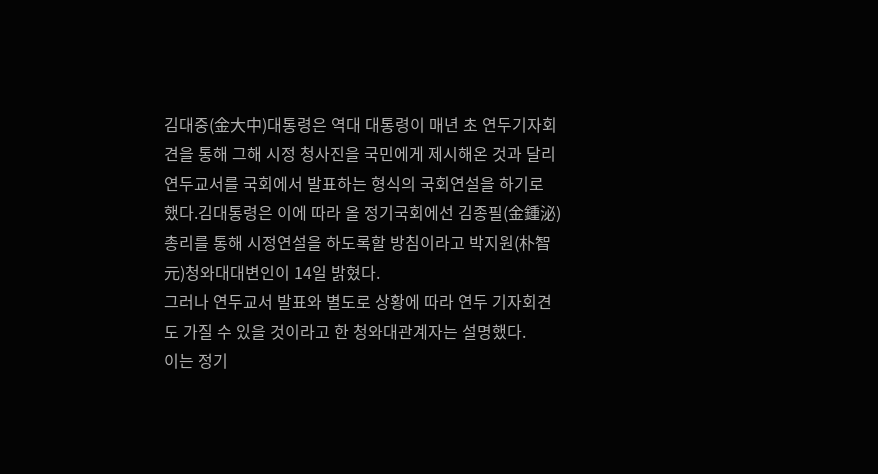김대중(金大中)대통령은 역대 대통령이 매년 초 연두기자회견을 통해 그해 시정 청사진을 국민에게 제시해온 것과 달리 연두교서를 국회에서 발표하는 형식의 국회연설을 하기로 했다.김대통령은 이에 따라 올 정기국회에선 김종필(金鍾泌)총리를 통해 시정연설을 하도록할 방침이라고 박지원(朴智元)청와대대변인이 14일 밝혔다.
그러나 연두교서 발표와 별도로 상황에 따라 연두 기자회견도 가질 수 있을 것이라고 한 청와대관계자는 설명했다.
이는 정기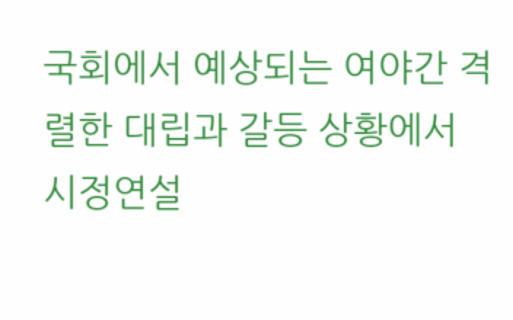국회에서 예상되는 여야간 격렬한 대립과 갈등 상황에서 시정연설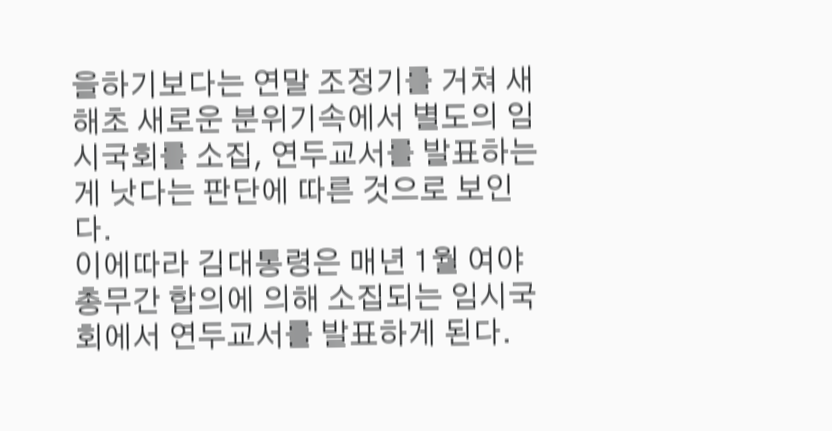을하기보다는 연말 조정기를 거쳐 새해초 새로운 분위기속에서 별도의 임시국회를 소집, 연두교서를 발표하는 게 낫다는 판단에 따른 것으로 보인다.
이에따라 김대통령은 매년 1월 여야 총무간 합의에 의해 소집되는 임시국회에서 연두교서를 발표하게 된다.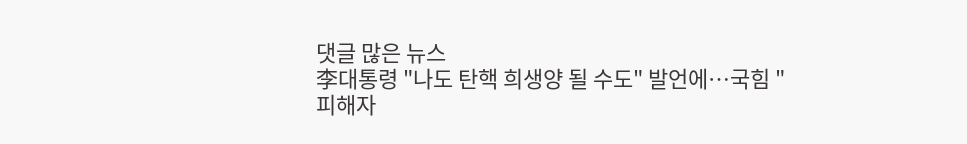댓글 많은 뉴스
李대통령 "나도 탄핵 희생양 될 수도" 발언에…국힘 "피해자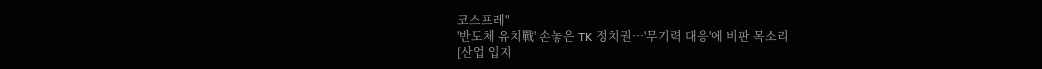코스프레"
'반도체 유치戰' 손놓은 TK 정치권…'무기력 대응'에 비판 목소리
[산업 입지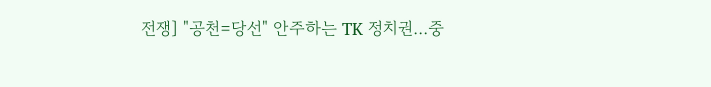전쟁] "공천=당선" 안주하는 TK 정치권…중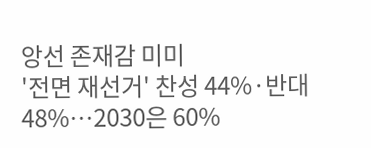앙선 존재감 미미
'전면 재선거' 찬성 44%·반대 48%…2030은 60%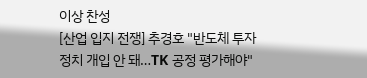이상 찬성
[산업 입지 전쟁] 추경호 "반도체 투자 정치 개입 안 돼…TK 공정 평가해야"